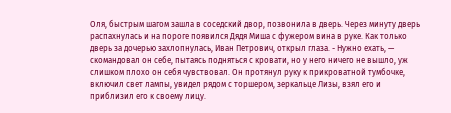Оля, быстрым шагом зашла в соседский двор, позвонила в дверь. Через минуту дверь распахнулась и на пороге появился Дядя Миша с фужером вина в руке. Как только дверь за дочерью захлопнулась, Иван Петрович, открыл глаза. - Нужно ехать, — скомандовал он себе, пытаясь подняться с кровати, но у него ничего не вышло, уж слишком плохо он себя чувствовал. Он протянул руку к прикроватной тумбочке, включил свет лампы, увидел рядом с торшером, зеркальце Лизы, взял его и приблизил его к своему лицу.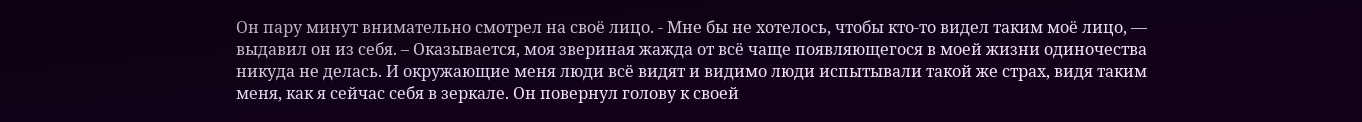Он пару минут внимательно смотрел на своё лицо. - Мне бы не хотелось, чтобы кто-то видел таким моё лицо, — выдавил он из себя. – Оказывается, моя звериная жажда от всё чаще появляющегося в моей жизни одиночества никуда не делась. И окружающие меня люди всё видят и видимо люди испытывали такой же страх, видя таким меня, как я сейчас себя в зеркале. Он повернул голову к своей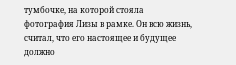тумбочке, на которой стояла фотография Лизы в рамке. Он всю жизнь, считал, что его настоящее и будущее должно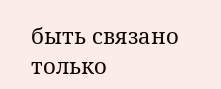быть связано только